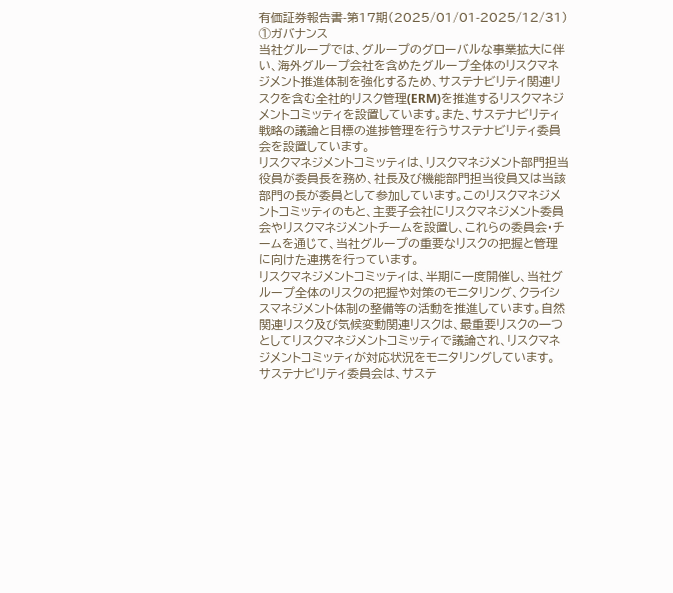有価証券報告書-第17期(2025/01/01-2025/12/31)
①ガバナンス
当社グループでは、グループのグローバルな事業拡大に伴い、海外グループ会社を含めたグループ全体のリスクマネジメント推進体制を強化するため、サステナビリティ関連リスクを含む全社的リスク管理(ERM)を推進するリスクマネジメントコミッティを設置しています。また、サステナビリティ戦略の議論と目標の進捗管理を行うサステナビリティ委員会を設置しています。
リスクマネジメントコミッティは、リスクマネジメント部門担当役員が委員長を務め、社長及び機能部門担当役員又は当該部門の長が委員として参加しています。このリスクマネジメントコミッティのもと、主要子会社にリスクマネジメント委員会やリスクマネジメントチームを設置し、これらの委員会・チームを通じて、当社グループの重要なリスクの把握と管理に向けた連携を行っています。
リスクマネジメントコミッティは、半期に一度開催し、当社グループ全体のリスクの把握や対策のモニタリング、クライシスマネジメント体制の整備等の活動を推進しています。自然関連リスク及び気候変動関連リスクは、最重要リスクの一つとしてリスクマネジメントコミッティで議論され、リスクマネジメントコミッティが対応状況をモニタリングしています。
サステナビリティ委員会は、サステ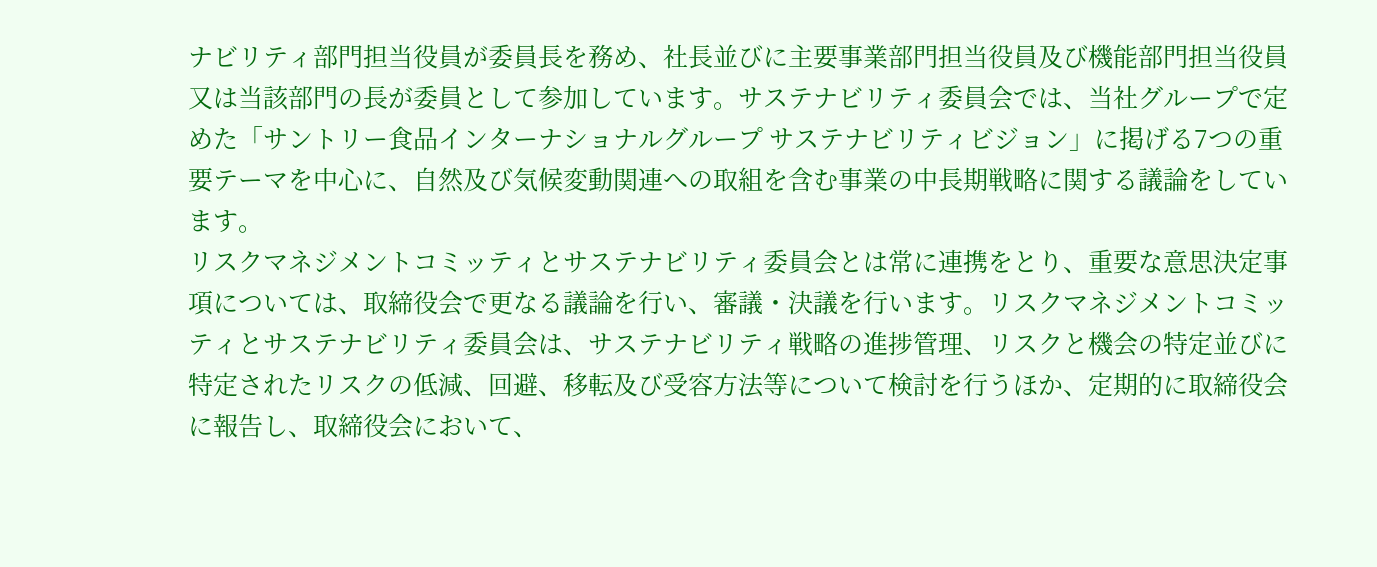ナビリティ部門担当役員が委員長を務め、社長並びに主要事業部門担当役員及び機能部門担当役員又は当該部門の長が委員として参加しています。サステナビリティ委員会では、当社グループで定めた「サントリー食品インターナショナルグループ サステナビリティビジョン」に掲げる7つの重要テーマを中心に、自然及び気候変動関連への取組を含む事業の中長期戦略に関する議論をしています。
リスクマネジメントコミッティとサステナビリティ委員会とは常に連携をとり、重要な意思決定事項については、取締役会で更なる議論を行い、審議・決議を行います。リスクマネジメントコミッティとサステナビリティ委員会は、サステナビリティ戦略の進捗管理、リスクと機会の特定並びに特定されたリスクの低減、回避、移転及び受容方法等について検討を行うほか、定期的に取締役会に報告し、取締役会において、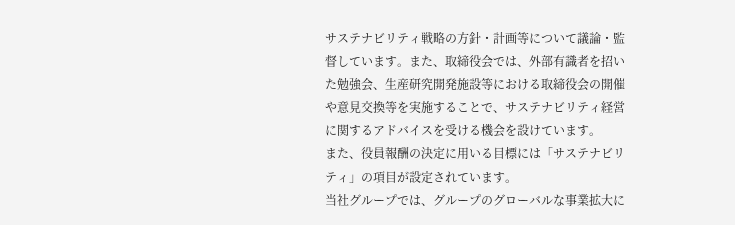サステナビリティ戦略の方針・計画等について議論・監督しています。また、取締役会では、外部有識者を招いた勉強会、生産研究開発施設等における取締役会の開催や意見交換等を実施することで、サステナビリティ経営に関するアドバイスを受ける機会を設けています。
また、役員報酬の決定に用いる目標には「サステナビリティ」の項目が設定されています。
当社グループでは、グループのグローバルな事業拡大に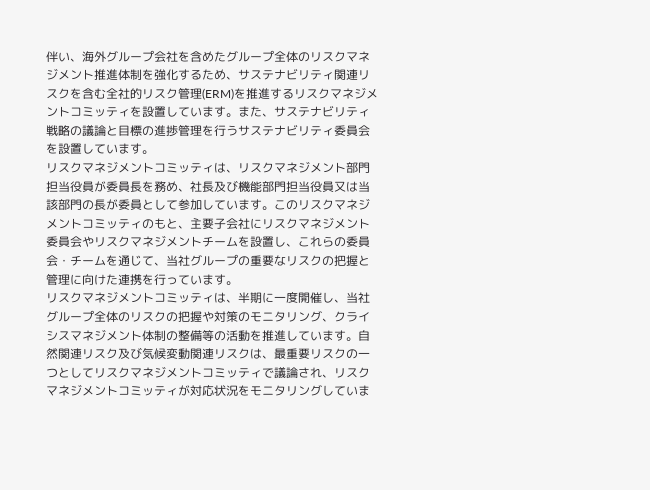伴い、海外グループ会社を含めたグループ全体のリスクマネジメント推進体制を強化するため、サステナビリティ関連リスクを含む全社的リスク管理(ERM)を推進するリスクマネジメントコミッティを設置しています。また、サステナビリティ戦略の議論と目標の進捗管理を行うサステナビリティ委員会を設置しています。
リスクマネジメントコミッティは、リスクマネジメント部門担当役員が委員長を務め、社長及び機能部門担当役員又は当該部門の長が委員として参加しています。このリスクマネジメントコミッティのもと、主要子会社にリスクマネジメント委員会やリスクマネジメントチームを設置し、これらの委員会・チームを通じて、当社グループの重要なリスクの把握と管理に向けた連携を行っています。
リスクマネジメントコミッティは、半期に一度開催し、当社グループ全体のリスクの把握や対策のモニタリング、クライシスマネジメント体制の整備等の活動を推進しています。自然関連リスク及び気候変動関連リスクは、最重要リスクの一つとしてリスクマネジメントコミッティで議論され、リスクマネジメントコミッティが対応状況をモニタリングしていま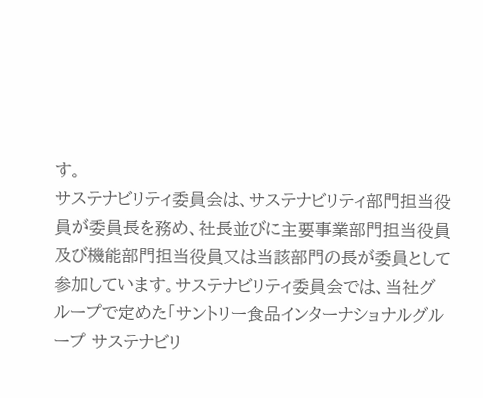す。
サステナビリティ委員会は、サステナビリティ部門担当役員が委員長を務め、社長並びに主要事業部門担当役員及び機能部門担当役員又は当該部門の長が委員として参加しています。サステナビリティ委員会では、当社グループで定めた「サントリー食品インターナショナルグループ サステナビリ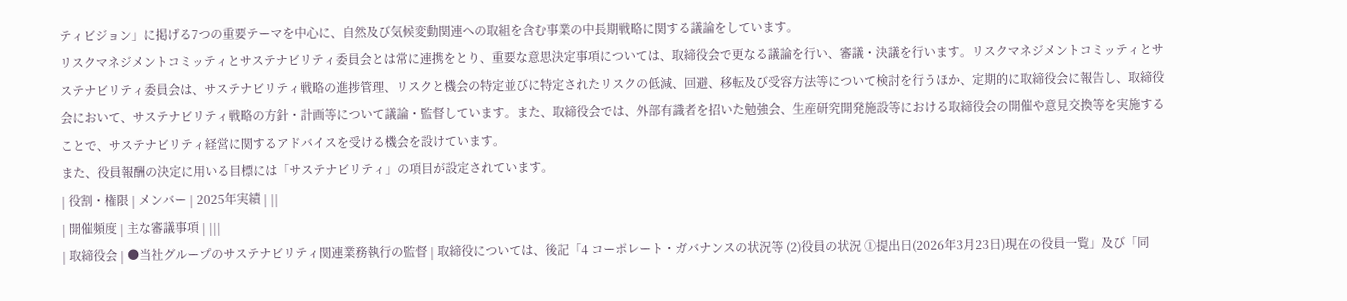ティビジョン」に掲げる7つの重要テーマを中心に、自然及び気候変動関連への取組を含む事業の中長期戦略に関する議論をしています。
リスクマネジメントコミッティとサステナビリティ委員会とは常に連携をとり、重要な意思決定事項については、取締役会で更なる議論を行い、審議・決議を行います。リスクマネジメントコミッティとサステナビリティ委員会は、サステナビリティ戦略の進捗管理、リスクと機会の特定並びに特定されたリスクの低減、回避、移転及び受容方法等について検討を行うほか、定期的に取締役会に報告し、取締役会において、サステナビリティ戦略の方針・計画等について議論・監督しています。また、取締役会では、外部有識者を招いた勉強会、生産研究開発施設等における取締役会の開催や意見交換等を実施することで、サステナビリティ経営に関するアドバイスを受ける機会を設けています。
また、役員報酬の決定に用いる目標には「サステナビリティ」の項目が設定されています。
| 役割・権限 | メンバー | 2025年実績 | ||
| 開催頻度 | 主な審議事項 | |||
| 取締役会 | ●当社グループのサステナビリティ関連業務執行の監督 | 取締役については、後記「4 コーポレート・ガバナンスの状況等 (2)役員の状況 ①提出日(2026年3月23日)現在の役員一覧」及び「同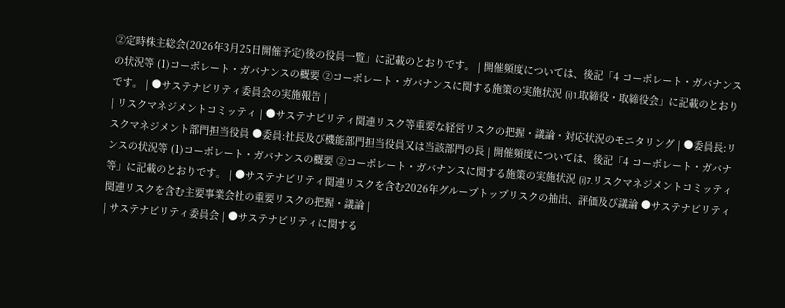②定時株主総会(2026年3月25日開催予定)後の役員一覧」に記載のとおりです。 | 開催頻度については、後記「4 コーポレート・ガバナンスの状況等 (1)コーポレート・ガバナンスの概要 ②コーポレート・ガバナンスに関する施策の実施状況 (i)1.取締役・取締役会」に記載のとおりです。 | ●サステナビリティ委員会の実施報告 |
| リスクマネジメントコミッティ | ●サステナビリティ関連リスク等重要な経営リスクの把握・議論・対応状況のモニタリング | ●委員長:リスクマネジメント部門担当役員 ●委員:社長及び機能部門担当役員又は当該部門の長 | 開催頻度については、後記「4 コーポレート・ガバナンスの状況等 (1)コーポレート・ガバナンスの概要 ②コーポレート・ガバナンスに関する施策の実施状況 (i)7.リスクマネジメントコミッティ等」に記載のとおりです。 | ●サステナビリティ関連リスクを含む2026年グループトップリスクの抽出、評価及び議論 ●サステナビリティ関連リスクを含む主要事業会社の重要リスクの把握・議論 |
| サステナビリティ委員会 | ●サステナビリティに関する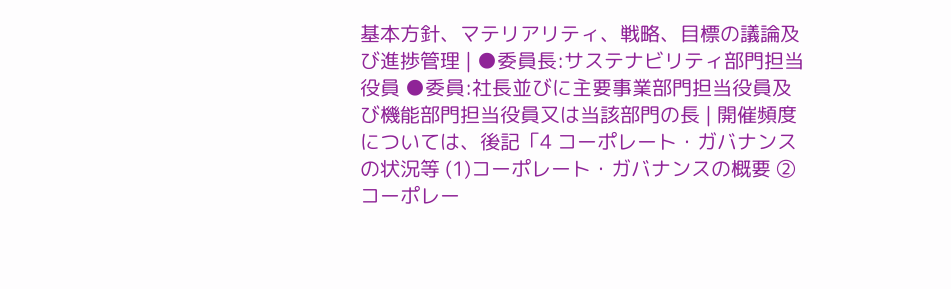基本方針、マテリアリティ、戦略、目標の議論及び進捗管理 | ●委員長:サステナビリティ部門担当役員 ●委員:社長並びに主要事業部門担当役員及び機能部門担当役員又は当該部門の長 | 開催頻度については、後記「4 コーポレート・ガバナンスの状況等 (1)コーポレート・ガバナンスの概要 ②コーポレー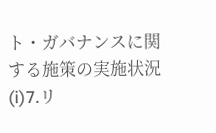ト・ガバナンスに関する施策の実施状況 (i)7.リ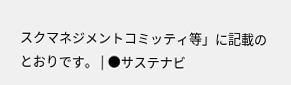スクマネジメントコミッティ等」に記載のとおりです。 | ●サステナビ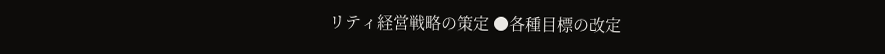リティ経営戦略の策定 ●各種目標の改定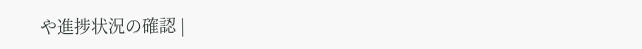や進捗状況の確認 |